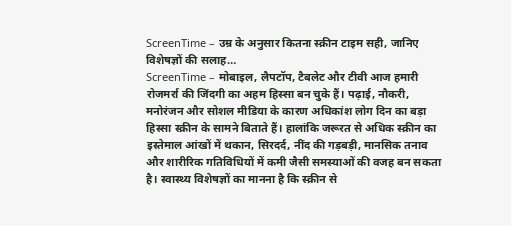ScreenTime – उम्र के अनुसार कितना स्क्रीन टाइम सही, जानिए विशेषज्ञों की सलाह…
ScreenTime – मोबाइल, लैपटॉप, टैबलेट और टीवी आज हमारी रोजमर्रा की जिंदगी का अहम हिस्सा बन चुके हैं। पढ़ाई, नौकरी, मनोरंजन और सोशल मीडिया के कारण अधिकांश लोग दिन का बड़ा हिस्सा स्क्रीन के सामने बिताते हैं। हालांकि जरूरत से अधिक स्क्रीन का इस्तेमाल आंखों में थकान, सिरदर्द, नींद की गड़बड़ी, मानसिक तनाव और शारीरिक गतिविधियों में कमी जैसी समस्याओं की वजह बन सकता है। स्वास्थ्य विशेषज्ञों का मानना है कि स्क्रीन से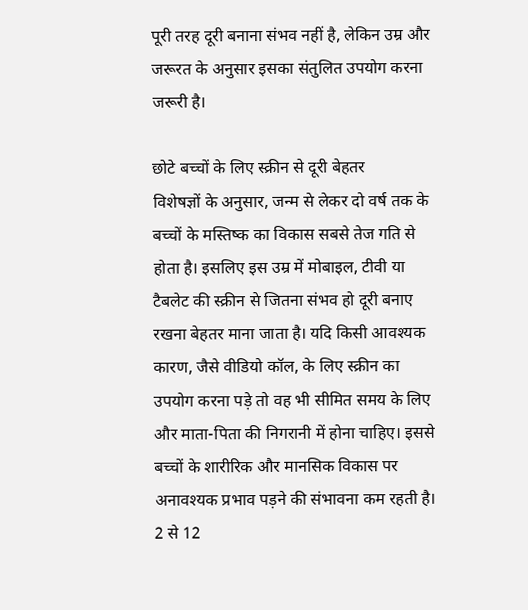पूरी तरह दूरी बनाना संभव नहीं है, लेकिन उम्र और जरूरत के अनुसार इसका संतुलित उपयोग करना जरूरी है।

छोटे बच्चों के लिए स्क्रीन से दूरी बेहतर
विशेषज्ञों के अनुसार, जन्म से लेकर दो वर्ष तक के बच्चों के मस्तिष्क का विकास सबसे तेज गति से होता है। इसलिए इस उम्र में मोबाइल, टीवी या टैबलेट की स्क्रीन से जितना संभव हो दूरी बनाए रखना बेहतर माना जाता है। यदि किसी आवश्यक कारण, जैसे वीडियो कॉल, के लिए स्क्रीन का उपयोग करना पड़े तो वह भी सीमित समय के लिए और माता-पिता की निगरानी में होना चाहिए। इससे बच्चों के शारीरिक और मानसिक विकास पर अनावश्यक प्रभाव पड़ने की संभावना कम रहती है।
2 से 12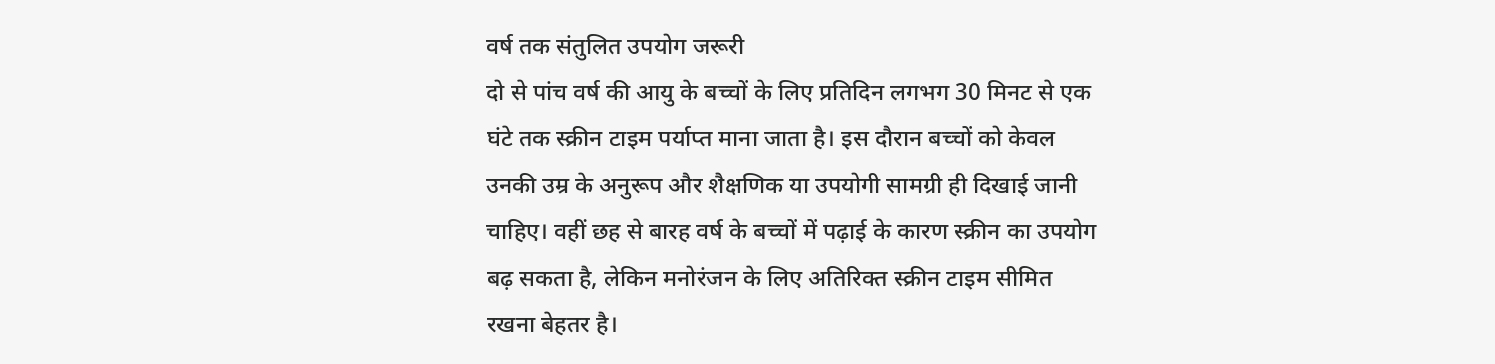वर्ष तक संतुलित उपयोग जरूरी
दो से पांच वर्ष की आयु के बच्चों के लिए प्रतिदिन लगभग 30 मिनट से एक घंटे तक स्क्रीन टाइम पर्याप्त माना जाता है। इस दौरान बच्चों को केवल उनकी उम्र के अनुरूप और शैक्षणिक या उपयोगी सामग्री ही दिखाई जानी चाहिए। वहीं छह से बारह वर्ष के बच्चों में पढ़ाई के कारण स्क्रीन का उपयोग बढ़ सकता है, लेकिन मनोरंजन के लिए अतिरिक्त स्क्रीन टाइम सीमित रखना बेहतर है।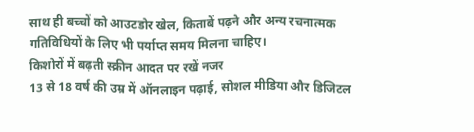साथ ही बच्चों को आउटडोर खेल, किताबें पढ़ने और अन्य रचनात्मक गतिविधियों के लिए भी पर्याप्त समय मिलना चाहिए।
किशोरों में बढ़ती स्क्रीन आदत पर रखें नजर
13 से 18 वर्ष की उम्र में ऑनलाइन पढ़ाई, सोशल मीडिया और डिजिटल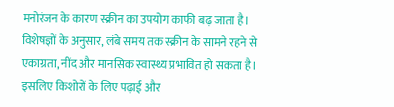मनोरंजन के कारण स्क्रीन का उपयोग काफी बढ़ जाता है। विशेषज्ञों के अनुसार, लंबे समय तक स्क्रीन के सामने रहने से एकाग्रता, नींद और मानसिक स्वास्थ्य प्रभावित हो सकता है। इसलिए किशोरों के लिए पढ़ाई और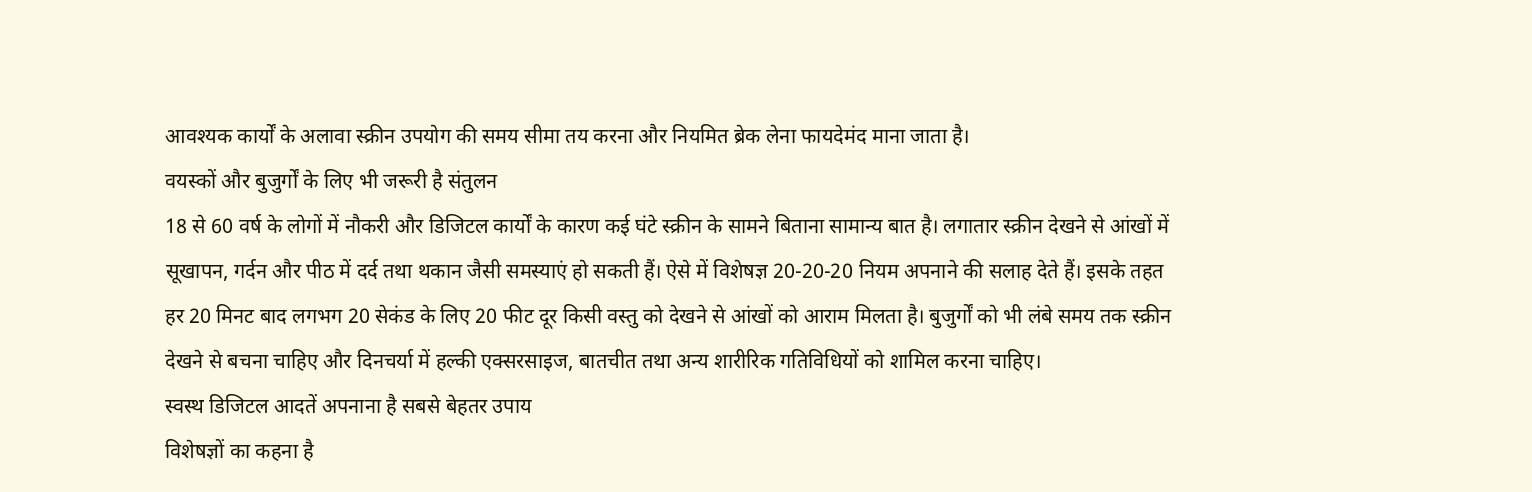आवश्यक कार्यों के अलावा स्क्रीन उपयोग की समय सीमा तय करना और नियमित ब्रेक लेना फायदेमंद माना जाता है।
वयस्कों और बुजुर्गों के लिए भी जरूरी है संतुलन
18 से 60 वर्ष के लोगों में नौकरी और डिजिटल कार्यों के कारण कई घंटे स्क्रीन के सामने बिताना सामान्य बात है। लगातार स्क्रीन देखने से आंखों में सूखापन, गर्दन और पीठ में दर्द तथा थकान जैसी समस्याएं हो सकती हैं। ऐसे में विशेषज्ञ 20-20-20 नियम अपनाने की सलाह देते हैं। इसके तहत हर 20 मिनट बाद लगभग 20 सेकंड के लिए 20 फीट दूर किसी वस्तु को देखने से आंखों को आराम मिलता है। बुजुर्गों को भी लंबे समय तक स्क्रीन देखने से बचना चाहिए और दिनचर्या में हल्की एक्सरसाइज, बातचीत तथा अन्य शारीरिक गतिविधियों को शामिल करना चाहिए।
स्वस्थ डिजिटल आदतें अपनाना है सबसे बेहतर उपाय
विशेषज्ञों का कहना है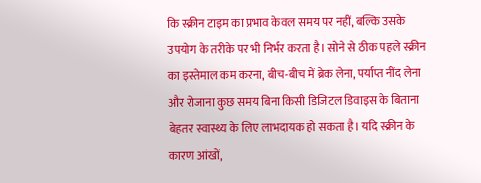कि स्क्रीन टाइम का प्रभाव केवल समय पर नहीं, बल्कि उसके उपयोग के तरीके पर भी निर्भर करता है। सोने से ठीक पहले स्क्रीन का इस्तेमाल कम करना, बीच-बीच में ब्रेक लेना, पर्याप्त नींद लेना और रोजाना कुछ समय बिना किसी डिजिटल डिवाइस के बिताना बेहतर स्वास्थ्य के लिए लाभदायक हो सकता है। यदि स्क्रीन के कारण आंखों,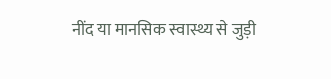नींद या मानसिक स्वास्थ्य से जुड़ी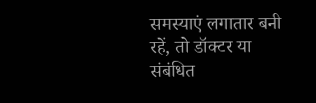समस्याएं लगातार बनी रहें, तो डॉक्टर या संबंधित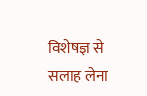विशेषज्ञ से सलाह लेना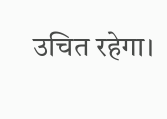उचित रहेगा।